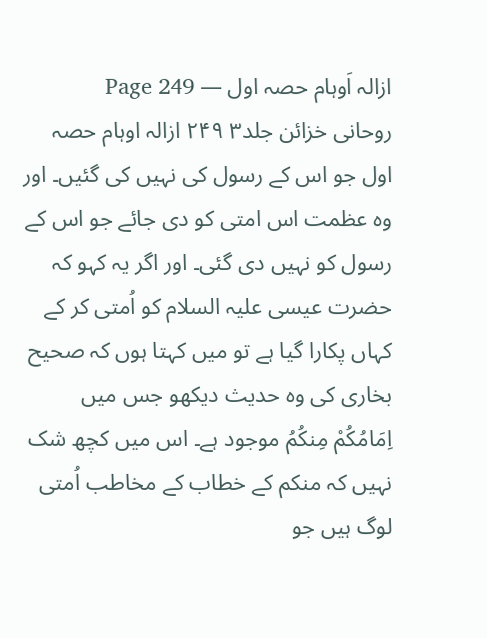ازالہ اَوہام حصہ اول — Page 249
روحانی خزائن جلد۳ ۲۴۹ ازالہ اوہام حصہ اول جو اس کے رسول کی نہیں کی گئیں۔ اور وہ عظمت اس امتی کو دی جائے جو اس کے رسول کو نہیں دی گئی۔ اور اگر یہ کہو کہ حضرت عیسی علیہ السلام کو اُمتی کر کے کہاں پکارا گیا ہے تو میں کہتا ہوں کہ صحیح بخاری کی وہ حدیث دیکھو جس میں اِمَامُكُمْ مِنكُمُ موجود ہے۔ اس میں کچھ شک نہیں کہ منکم کے خطاب کے مخاطب اُمتی لوگ ہیں جو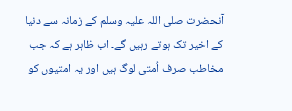آنحضرت صلی اللہ علیہ وسلم کے زمانہ سے دنیا کے اخیر تک ہوتے رہیں گے۔ اب ظاہر ہے کہ جب مخاطب صرف اُمتی لوگ ہیں اور یہ امتیوں کو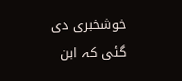خوشخبری دی گئی کہ ابن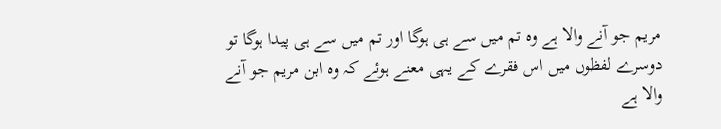مریم جو آنے والا ہے وہ تم میں سے ہی ہوگا اور تم میں سے ہی پیدا ہوگا تو دوسرے لفظوں میں اس فقرے کے یہی معنے ہوئے کہ وہ ابن مریم جو آنے والا ہے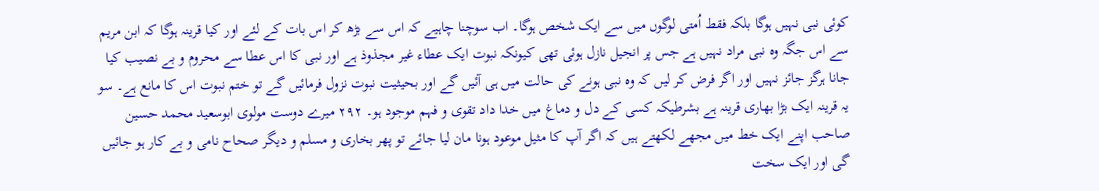کوئی نبی نہیں ہوگا بلکہ فقط اُمتی لوگوں میں سے ایک شخص ہوگا۔ اب سوچنا چاہیے کہ اس سے بڑھ کر اس بات کے لئے اور کیا قرینہ ہوگا کہ ابن مریم سے اس جگہ وہ نبی مراد نہیں ہے جس پر انجیل نازل ہوئی تھی کیونکہ نبوت ایک عطاء غیر مجذوذ ہے اور نبی کا اس عطا سے محروم و بے نصیب کیا جانا ہرگز جائز نہیں اور اگر فرض کر لیں کہ وہ نبی ہونے کی حالت میں ہی آئیں گے اور بحیثیت نبوت نزول فرمائیں گے تو ختم نبوت اس کا مانع ہے۔ سو یہ قرینہ ایک بڑا بھاری قرینہ ہے بشرطیکہ کسی کے دل و دماغ میں خدا داد تقوی و فہم موجود ہو۔ ۲۹۲ میرے دوست مولوی ابوسعید محمد حسین صاحب اپنے ایک خط میں مجھے لکھتے ہیں کہ اگر آپ کا مثیل موعود ہونا مان لیا جائے تو پھر بخاری و مسلم و دیگر صحاح نامی و بے کار ہو جائیں گی اور ایک سخت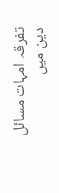تفرقہ امہات مسائل دین میں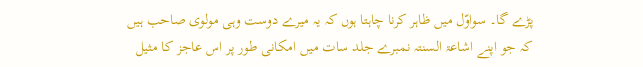پڑے گا۔ سواوّل میں ظاہر کرنا چاہتا ہوں کہ یہ میرے دوست وہی مولوی صاحب ہیں کہ جو اپنے اشاعۃ السنتہ نمبرے جلد سات میں امکانی طور پر اس عاجز کا مثیل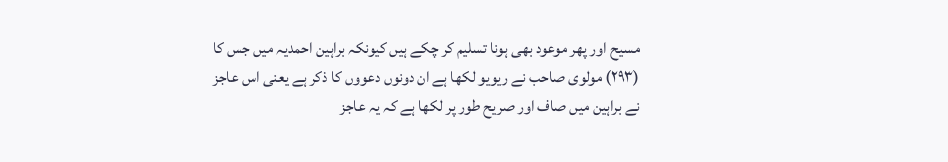مسیح اور پھر موعود بھی ہونا تسلیم کر چکے ہیں کیونکہ براہین احمدیہ میں جس کا (۲۹۳) مولوی صاحب نے ریویو لکھا ہے ان دونوں دعووں کا ذکر ہے یعنی اس عاجز نے براہین میں صاف اور صریح طور پر لکھا ہے کہ یہ عاجز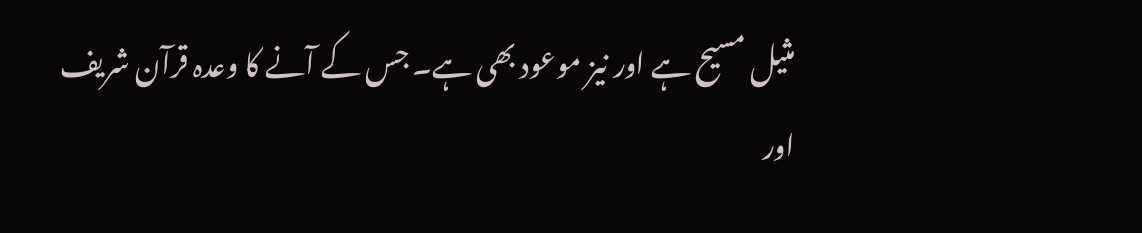مثیل مسیح ہے اور نیز موعود بھی ہے۔ جس کے آنے کا وعدہ قرآن شریف اور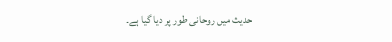حدیث میں روحانی طور پر دیا گیا ہے۔